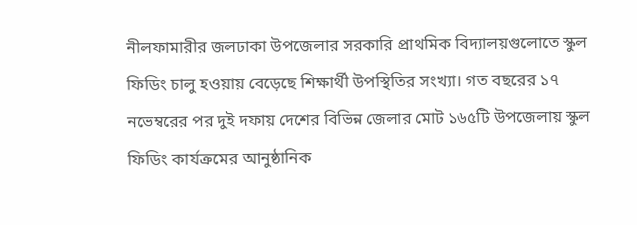নীলফামারীর জলঢাকা উপজেলার সরকারি প্রাথমিক বিদ্যালয়গুলোতে স্কুল ফিডিং চালু হওয়ায় বেড়েছে শিক্ষার্থী উপস্থিতির সংখ্যা। গত বছরের ১৭ নভেম্বরের পর দুই দফায় দেশের বিভিন্ন জেলার মোট ১৬৫টি উপজেলায় স্কুল ফিডিং কার্যক্রমের আনুষ্ঠানিক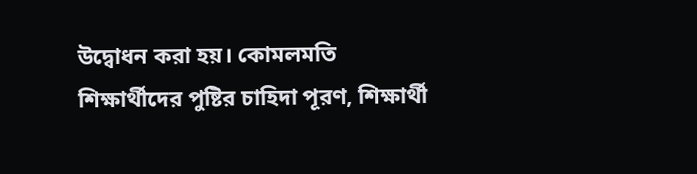উদ্বোধন করা হয়। কোমলমতি শিক্ষার্থীদের পুষ্টির চাহিদা পূরণ, শিক্ষার্থী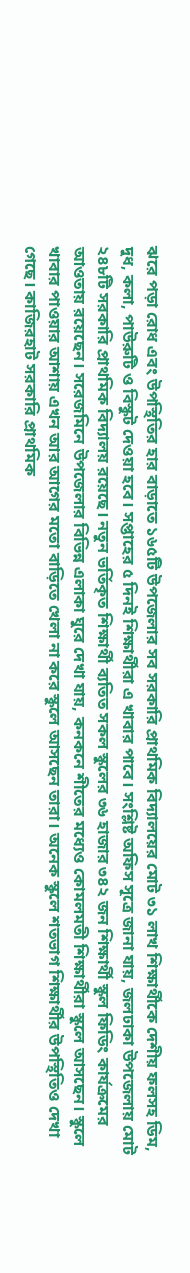ঝরে পড়া রোধ এবং উপস্থিতির হার বাড়াতে ১৬৫টি উপজেলার সব সরকারি প্রাথমিক বিদ্যালয়ের মোট ৩১ লাখ শিক্ষার্থীকে দেশীয় ফলসহ ডিম, দুধ, কলা, পাউরুটি ও বিস্কুট দেওয়া হবে। সপ্তাহের ৫ দিনই শিক্ষার্থীরা এ খাবার পাবে। সংশ্লিষ্ট অফিস সূত্রে জানা যায়, জলঢাকা উপজেলায় মোট ২৪৮টি সরকারি প্রাথমিক বিদ্যালয় রয়েছে। নতুন ভর্তিকৃত শিক্ষার্থী ব্যতিত সকল স্কুলের ৩৬ হাজার ৩৪২ জন শিক্ষার্থী স্কুল ফিডিং কার্যক্রমের আওতায় রয়েছেন। সরেজমিনে উপজেলার বিভিন্ন এলাকা ঘুরে দেখা যায়, কনকনে শীতের মধ্যেও কোমলমতী শিক্ষার্থীরা স্কুলে আসছেন। স্কুলে খাবার পাওয়ার আশায় এখন আর আগের মতো বাড়িতে খেলা না করে স্কুলে আসছেন তারা। অনেক স্কুলে শতভাগ শিক্ষার্থীর উপস্থিতিও দেখা গেছে। কাজিরহাট সরকারি প্রাথমিক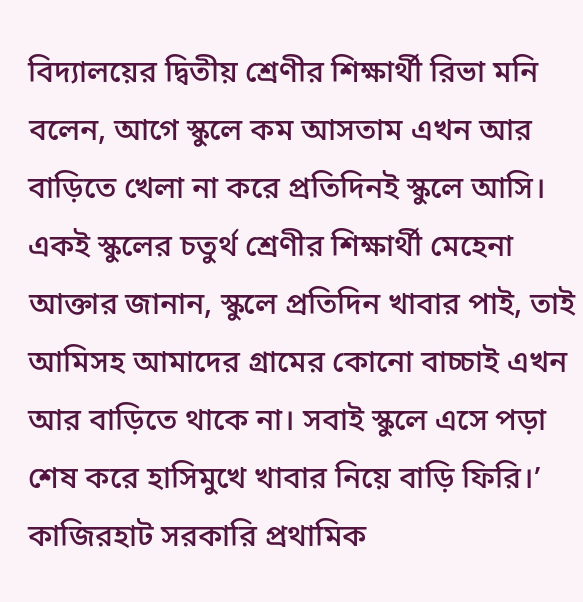বিদ্যালয়ের দ্বিতীয় শ্রেণীর শিক্ষার্থী রিভা মনি বলেন, আগে স্কুলে কম আসতাম এখন আর বাড়িতে খেলা না করে প্রতিদিনই স্কুলে আসি।
একই স্কুলের চতুর্থ শ্রেণীর শিক্ষার্থী মেহেনা আক্তার জানান, স্কুলে প্রতিদিন খাবার পাই, তাই আমিসহ আমাদের গ্রামের কোনো বাচ্চাই এখন আর বাড়িতে থাকে না। সবাই স্কুলে এসে পড়া শেষ করে হাসিমুখে খাবার নিয়ে বাড়ি ফিরি।’ কাজিরহাট সরকারি প্রথামিক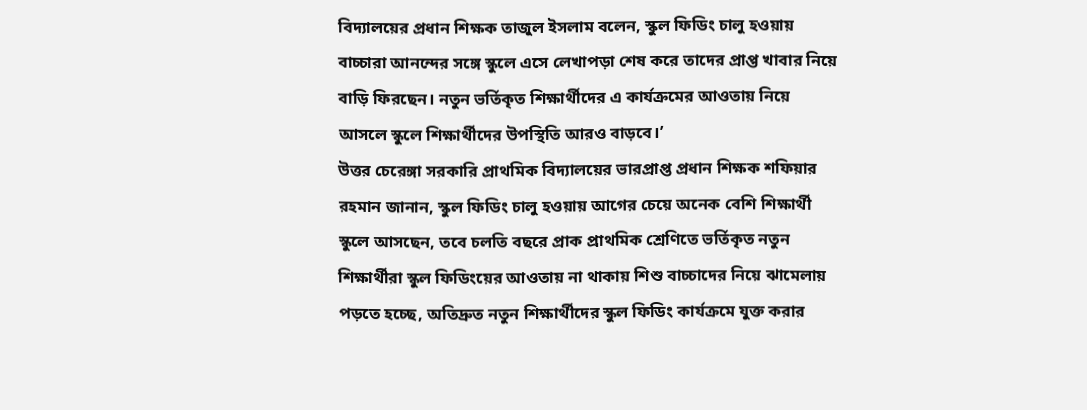বিদ্যালয়ের প্রধান শিক্ষক তাজুল ইসলাম বলেন, স্কুল ফিডিং চালু হওয়ায় বাচ্চারা আনন্দের সঙ্গে স্কুলে এসে লেখাপড়া শেষ করে তাদের প্রাপ্ত খাবার নিয়ে বাড়ি ফিরছেন। নতুন ভর্তিকৃত শিক্ষার্থীদের এ কার্যক্রমের আওতায় নিয়ে আসলে স্কুলে শিক্ষার্থীদের উপস্থিতি আরও বাড়বে।’
উত্তর চেরেঙ্গা সরকারি প্রাথমিক বিদ্যালয়ের ভারপ্রাপ্ত প্রধান শিক্ষক শফিয়ার রহমান জানান, স্কুল ফিডিং চালু হওয়ায় আগের চেয়ে অনেক বেশি শিক্ষার্থী স্কুলে আসছেন, তবে চলতি বছরে প্রাক প্রাথমিক শ্রেণিতে ভর্তিকৃত নতুন শিক্ষার্থীরা স্কুল ফিডিংয়ের আওতায় না থাকায় শিশু বাচ্চাদের নিয়ে ঝামেলায় পড়তে হচ্ছে, অতিদ্রুত নতুন শিক্ষার্থীদের স্কুল ফিডিং কার্যক্রমে যুক্ত করার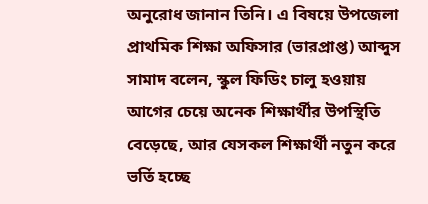অনুরোধ জানান তিনি। এ বিষয়ে উপজেলা প্রাথমিক শিক্ষা অফিসার (ভারপ্রাপ্ত) আব্দুস সামাদ বলেন, স্কুল ফিডিং চালু হওয়ায় আগের চেয়ে অনেক শিক্ষার্থীর উপস্থিতি বেড়েছে, আর যেসকল শিক্ষার্থী নতুন করে ভর্তি হচ্ছে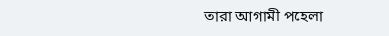তারা আগামী পহেলা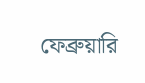ফেব্রুয়ারি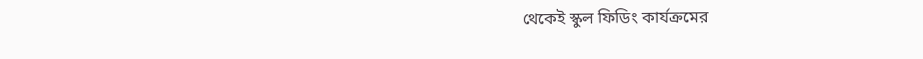থেকেই স্কুল ফিডিং কার্যক্রমের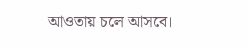আওতায় চলে আসবে।